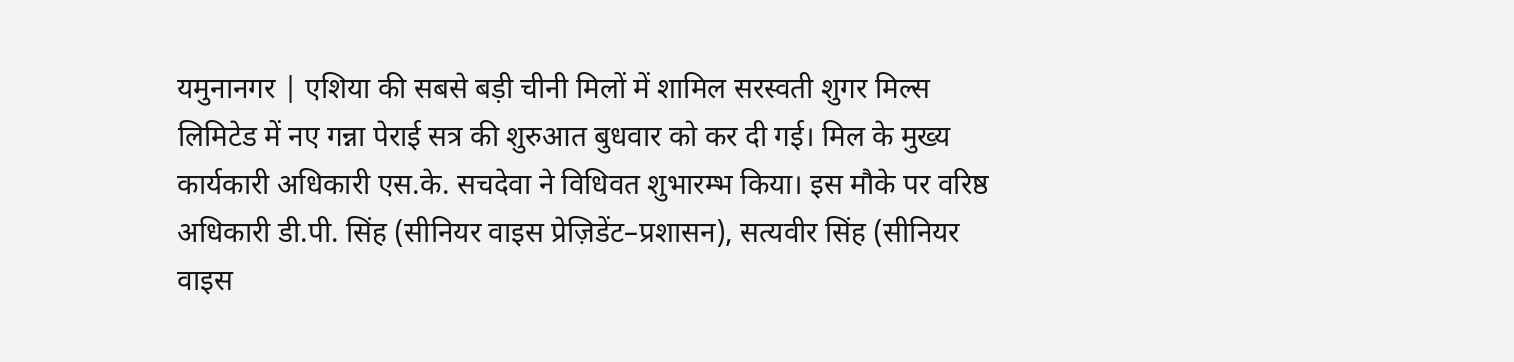यमुनानगर | एशिया की सबसे बड़ी चीनी मिलों में शामिल सरस्वती शुगर मिल्स लिमिटेड में नए गन्ना पेराई सत्र की शुरुआत बुधवार को कर दी गई। मिल के मुख्य कार्यकारी अधिकारी एस.के. सचदेवा ने विधिवत शुभारम्भ किया। इस मौके पर वरिष्ठ अधिकारी डी.पी. सिंह (सीनियर वाइस प्रेज़िडेंट–प्रशासन), सत्यवीर सिंह (सीनियर वाइस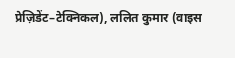प्रेज़िडेंट–टेक्निकल), ललित कुमार (वाइस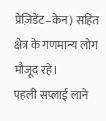प्रेज़िडेंट–केन) सहित क्षेत्र के गणमान्य लोग मौजूद रहे।
पहली सप्लाई लाने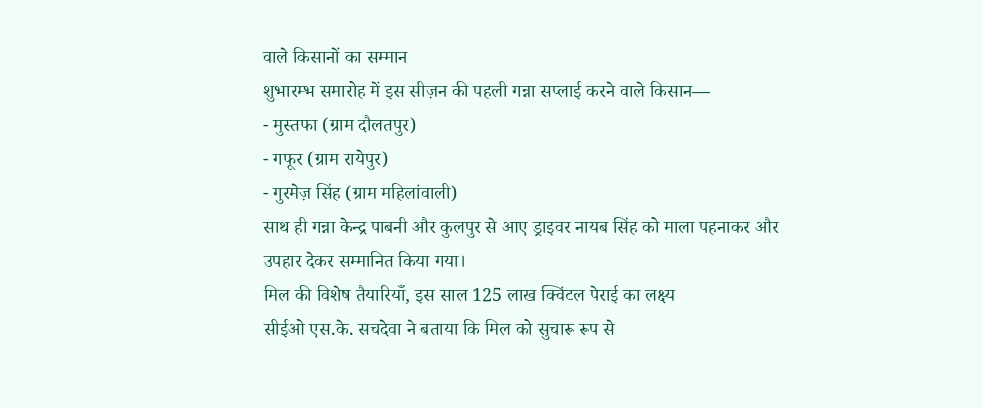वाले किसानों का सम्मान
शुभारम्भ समारोह में इस सीज़न की पहली गन्ना सप्लाई करने वाले किसान—
- मुस्तफा (ग्राम दौलतपुर)
- गफूर (ग्राम रायेपुर)
- गुरमेज़ सिंह (ग्राम महिलांवाली)
साथ ही गन्ना केन्द्र पाबनी और कुलपुर से आए ड्राइवर नायब सिंह को माला पहनाकर और उपहार देकर सम्मानित किया गया।
मिल की विशेष तैयारियाँ, इस साल 125 लाख क्विंटल पेराई का लक्ष्य
सीईओ एस.के. सचदेवा ने बताया कि मिल को सुचारू रूप से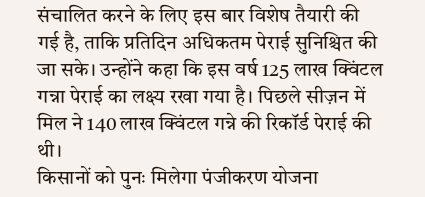संचालित करने के लिए इस बार विशेष तैयारी की गई है, ताकि प्रतिदिन अधिकतम पेराई सुनिश्चित की जा सके। उन्होंने कहा कि इस वर्ष 125 लाख क्विंटल गन्ना पेराई का लक्ष्य रखा गया है। पिछले सीज़न में मिल ने 140 लाख क्विंटल गन्ने की रिकॉर्ड पेराई की थी।
किसानों को पुनः मिलेगा पंजीकरण योजना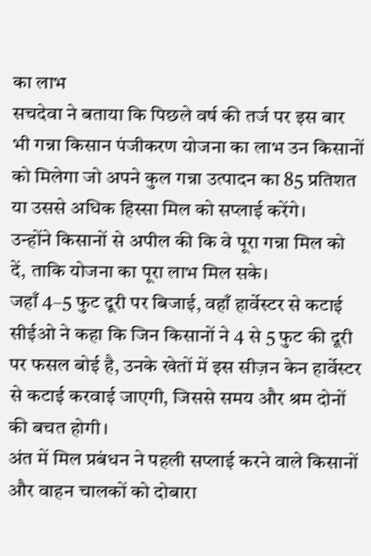का लाभ
सचदेवा ने बताया कि पिछले वर्ष की तर्ज पर इस बार भी गन्ना किसान पंजीकरण योजना का लाभ उन किसानों को मिलेगा जो अपने कुल गन्ना उत्पादन का 85 प्रतिशत या उससे अधिक हिस्सा मिल को सप्लाई करेंगे।
उन्होंने किसानों से अपील की कि वे पूरा गन्ना मिल को दें, ताकि योजना का पूरा लाभ मिल सके।
जहाँ 4–5 फुट दूरी पर बिजाई, वहाँ हार्वेस्टर से कटाई
सीईओ ने कहा कि जिन किसानों ने 4 से 5 फुट की दूरी पर फसल बोई है, उनके खेतों में इस सीज़न केन हार्वेस्टर से कटाई करवाई जाएगी, जिससे समय और श्रम दोनों की बचत होगी।
अंत में मिल प्रबंधन ने पहली सप्लाई करने वाले किसानों और वाहन चालकों को दोबारा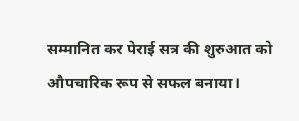सम्मानित कर पेराई सत्र की शुरुआत को औपचारिक रूप से सफल बनाया।